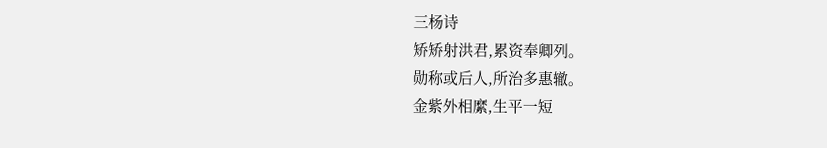三杨诗
矫矫射洪君,累资奉卿列。
勋称或后人,所治多惠辙。
金紫外相縻,生平一短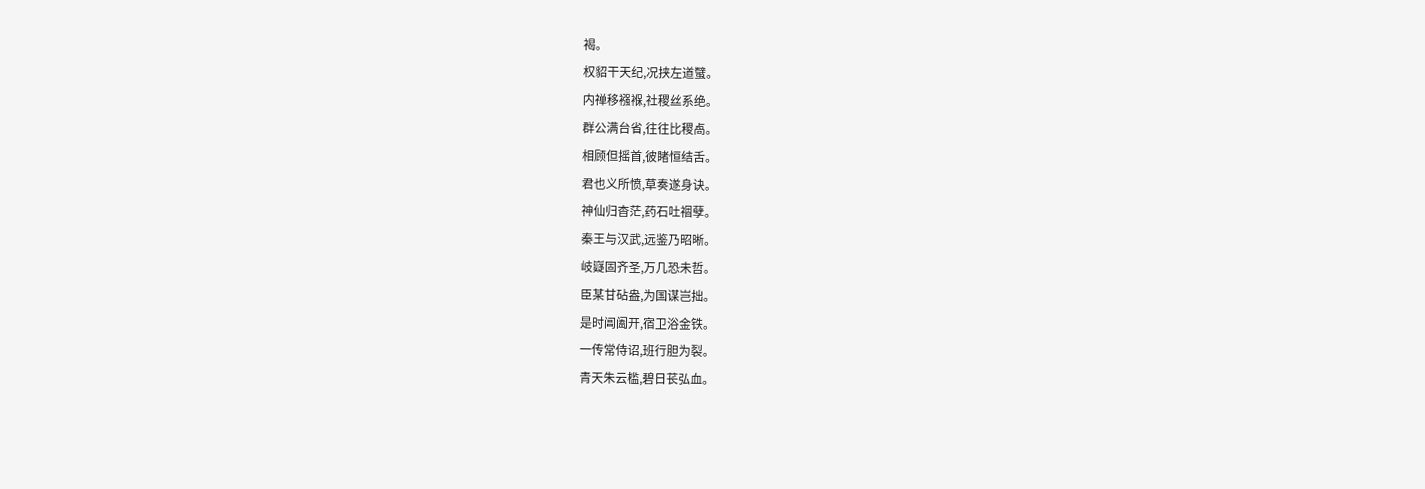褐。
权貂干天纪,况挟左道蠥。
内禅移襁褓,社稷丝系绝。
群公满台省,往往比稷卨。
相顾但摇首,彼睹恒结舌。
君也义所愤,草奏遂身诀。
神仙归杳茫,药石吐祻孽。
秦王与汉武,远鉴乃昭晰。
岐嶷固齐圣,万几恐未哲。
臣某甘砧盎,为国谋岂拙。
是时阊阖开,宿卫浴金铁。
一传常侍诏,班行胆为裂。
青天朱云槛,碧日苌弘血。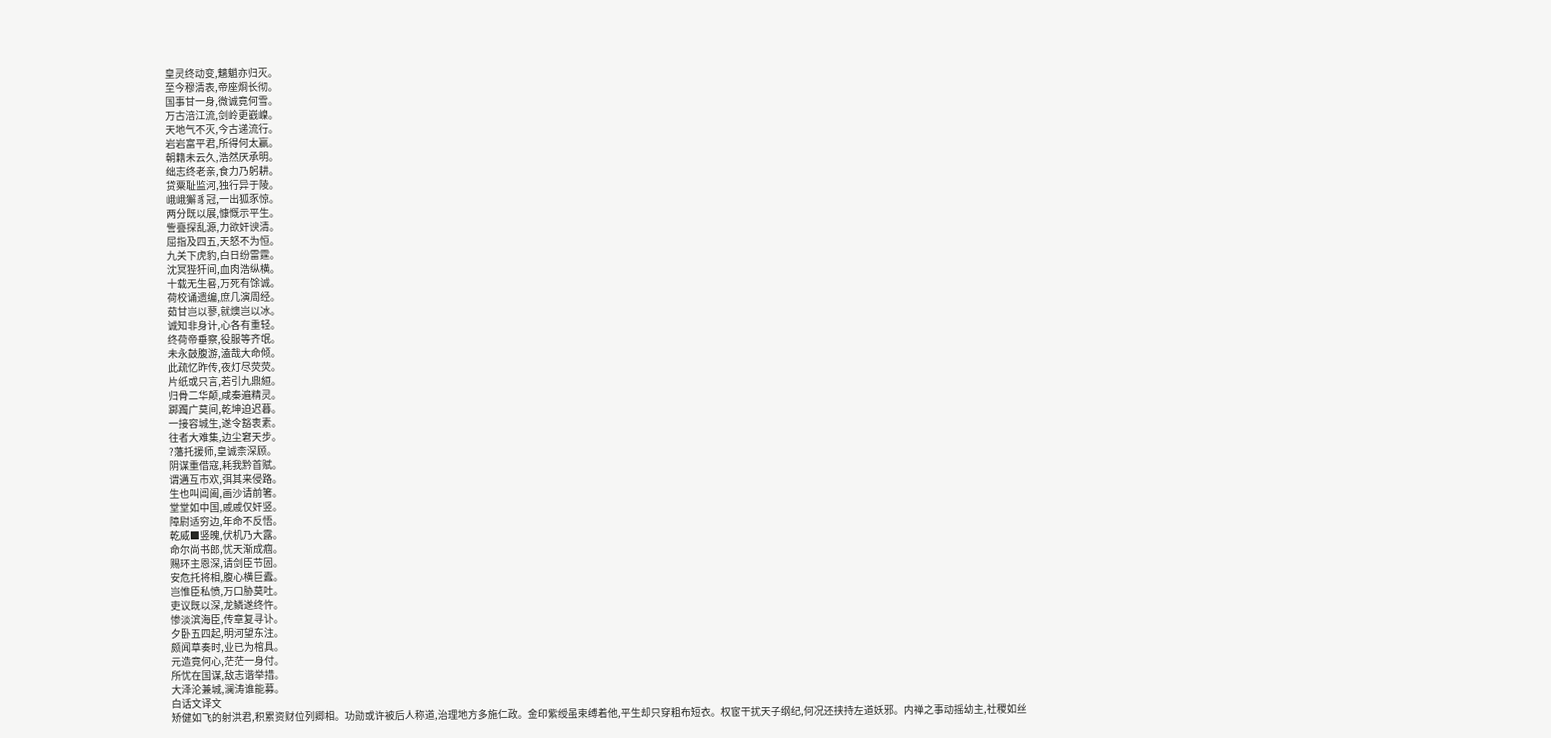皇灵终动变,魑魈亦归灭。
至今穆清表,帝座烱长彻。
国事甘一身,微诚竟何雪。
万古涪江流,剑岭更巀嵲。
天地气不灭,今古递流行。
岩岩富平君,所得何太赢。
朝籍未云久,浩然厌承明。
绌志终老亲,食力乃躬耕。
贷粟耻监河,独行异于陵。
峨峨獬豸冠,一出狐豕惊。
两分既以展,慷慨示平生。
訾亹探乱源,力欲奸谀清。
屈指及四五,天怒不为恒。
九关下虎豹,白日纷雷霆。
沈冥狴犴间,血肉浩纵横。
十载无生晷,万死有馀诚。
荷校诵遗编,庶几演周经。
茹甘岂以蓼,就燠岂以冰。
诚知非身计,心各有重轻。
终荷帝垂察,役服等齐氓。
未永鼓腹游,溘哉大命倾。
此疏忆昨传,夜灯尽荧荧。
片纸或只言,若引九鼎絙。
归骨二华颠,咸秦遍精灵。
踯躅广莫间,乾坤迫迟暮。
一接容城生,遂令豁衷素。
往者大难集,边尘窘天步。
?藩托援师,皇诚柰深顾。
阴谋重借寇,耗我黔首赋。
谓遘互市欢,弭其来侵路。
生也叫阊阖,画沙请前箸。
堂堂如中国,戚戚仅奸竖。
障尉适穷边,年命不反悟。
乾威■竖魄,伏机乃大露。
命尔尚书郎,忧天渐成痼。
赐环主恩深,请剑臣节固。
安危托将相,腹心横巨蠹。
岂惟臣私愤,万口胁莫吐。
吏议既以深,龙鳞遂终忤。
惨淡滨海臣,传章复寻讣。
夕卧五四起,明河望东注。
颇闻草奏时,业已为棺具。
元造竟何心,茫茫一身付。
所忧在国谋,敌志谐举措。
大泽沦兼城,澜涛谁能募。
白话文译文
矫健如飞的射洪君,积累资财位列卿相。功勋或许被后人称道,治理地方多施仁政。金印紫绶虽束缚着他,平生却只穿粗布短衣。权宦干扰天子纲纪,何况还挟持左道妖邪。内禅之事动摇幼主,社稷如丝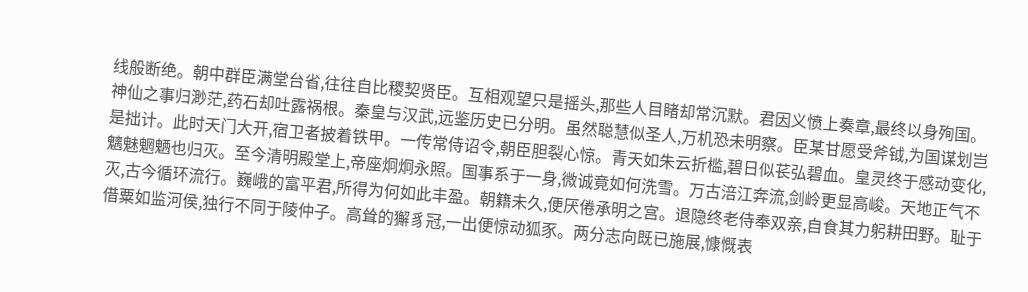线般断绝。朝中群臣满堂台省,往往自比稷契贤臣。互相观望只是摇头,那些人目睹却常沉默。君因义愤上奏章,最终以身殉国。神仙之事归渺茫,药石却吐露祸根。秦皇与汉武,远鉴历史已分明。虽然聪慧似圣人,万机恐未明察。臣某甘愿受斧钺,为国谋划岂是拙计。此时天门大开,宿卫者披着铁甲。一传常侍诏令,朝臣胆裂心惊。青天如朱云折槛,碧日似苌弘碧血。皇灵终于感动变化,魑魅魍魉也归灭。至今清明殿堂上,帝座炯炯永照。国事系于一身,微诚竟如何洗雪。万古涪江奔流,剑岭更显高峻。天地正气不灭,古今循环流行。巍峨的富平君,所得为何如此丰盈。朝籍未久,便厌倦承明之宫。退隐终老侍奉双亲,自食其力躬耕田野。耻于借粟如监河侯,独行不同于陵仲子。高耸的獬豸冠,一出便惊动狐豕。两分志向既已施展,慷慨表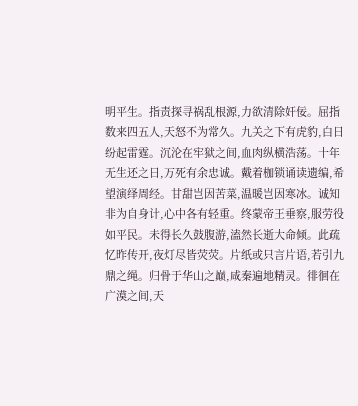明平生。指责探寻祸乱根源,力欲清除奸佞。屈指数来四五人,天怒不为常久。九关之下有虎豹,白日纷起雷霆。沉沦在牢狱之间,血肉纵横浩荡。十年无生还之日,万死有余忠诚。戴着枷锁诵读遗编,希望演绎周经。甘甜岂因苦菜,温暖岂因寒冰。诚知非为自身计,心中各有轻重。终蒙帝王垂察,服劳役如平民。未得长久鼓腹游,溘然长逝大命倾。此疏忆昨传开,夜灯尽皆荧荧。片纸或只言片语,若引九鼎之绳。归骨于华山之巅,咸秦遍地精灵。徘徊在广漠之间,天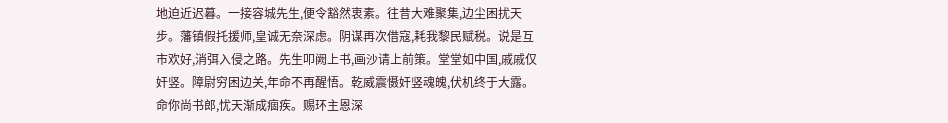地迫近迟暮。一接容城先生,便令豁然衷素。往昔大难聚集,边尘困扰天步。藩镇假托援师,皇诚无奈深虑。阴谋再次借寇,耗我黎民赋税。说是互市欢好,消弭入侵之路。先生叩阙上书,画沙请上前策。堂堂如中国,戚戚仅奸竖。障尉穷困边关,年命不再醒悟。乾威震慑奸竖魂魄,伏机终于大露。命你尚书郎,忧天渐成痼疾。赐环主恩深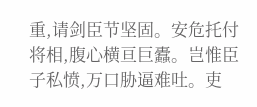重,请剑臣节坚固。安危托付将相,腹心横亘巨蠹。岂惟臣子私愤,万口胁逼难吐。吏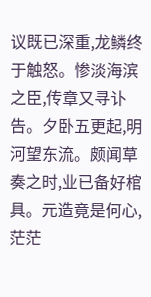议既已深重,龙鳞终于触怒。惨淡海滨之臣,传章又寻讣告。夕卧五更起,明河望东流。颇闻草奏之时,业已备好棺具。元造竟是何心,茫茫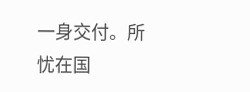一身交付。所忧在国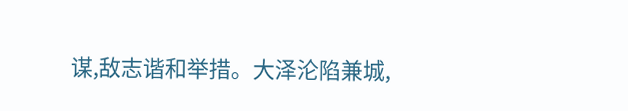谋,敌志谐和举措。大泽沦陷兼城,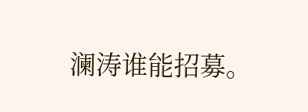澜涛谁能招募。